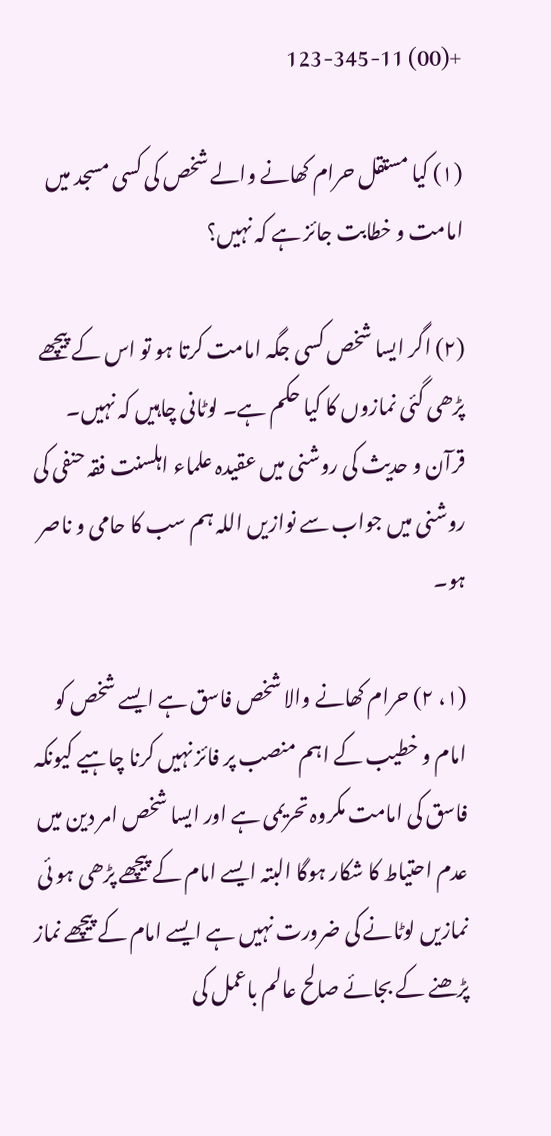+(00) 123-345-11

(۱) کیا مستقل حرام کھانے والے شخص کی کسی مسجد میں امامت و خطابت جائز ہے کہ نہیں؟

(۲) اگر ایسا شخص کسی جگہ امامت کرتا ہو تو اس کے پیچھے پڑھی گئی نمازوں کا کیا حکم ہے۔ لوٹانی چاہیں کہ نہیں۔ قرآن و حدیث کی روشنی میں عقیدہ علماء اہلسنت فقہ حنفی کی روشنی میں جواب سے نوازیں اللہ ہم سب کا حامی و ناصر ہو۔

(۱، ۲) حرام کھانے والا شخص فاسق ہے ایسے شخص کو امام و خطیب کے اہم منصب پر فائز نہیں کرنا چاہیے کیونکہ فاسق کی امامت مکروہ تحریمی ہے اور ایسا شخص امر دین میں عدم احتیاط کا شکار ہوگا البتہ ایسے امام کے پیچھے پڑھی ہو ئی نمازیں لوٹانے کی ضرورت نہیں ہے ایسے امام کے پیچھے نماز پڑھنے کے بجائے صالح عالم باعمل کی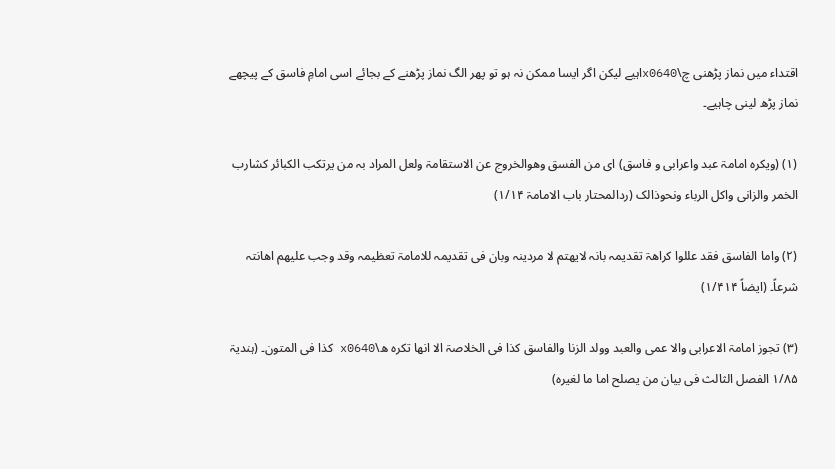اقتداء میں نماز پڑھنی چ\x0640اہیے لیکن اگر ایسا ممکن نہ ہو تو پھر الگ نماز پڑھنے کے بجائے اسی امامِ فاسق کے پیچھے نماز پڑھ لینی چاہیے۔

(۱) (ویکرہ امامۃ عبد واعرابی و فاسق) ای من الفسق وھوالخروج عن الاستقامۃ ولعل المراد بہ من یرتکب الکبائر کشارب الخمر والزانی واکل الرباء ونحوذالک (ردالمحتار باب الامامۃ ۱/۱۴)

(۲) واما الفاسق فقد عللوا کراھۃ تقدیمہ بانہ لایھتم لا مردینہ وبان فی تقدیمہ للامامۃ تعظیمہ وقد وجب علیھم اھانتہ شرعاً۔ (ایضاً ۱/۴۱۴)

(۳) تجوز امامۃ الاعرابی والا عمی والعبد وولد الزنا والفاسق کذا فی الخلاصۃ الا انھا تکرہ ھ\x0640 کذا فی المتون۔ (ہندیۃ ۱/۸۵ الفصل الثالث فی بیان من یصلح اما ما لغیرہ)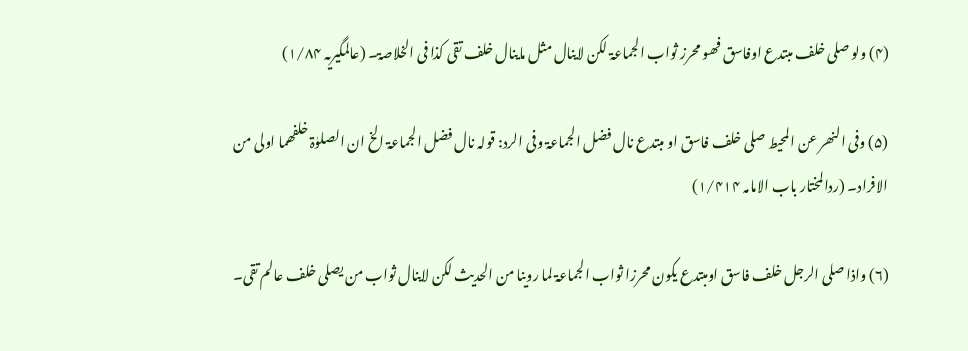(۴) ولو صلی خلف مبتدع اوفاسق فھو محرز ثواب الجماعۃ لکن لاینال مثل ماینال خلف تقی کذا فی الخلاصۃ۔ (عالمگیریہ ۱/۸۴)

(۵) وفی النھر عن المحیط صلی خلف فاسق او مبتدع نال فضل الجماعۃ وفی الرد: قولہ نال فضل الجماعۃ الخ ان الصلوٰۃ خلفھما اولی من الافراد۔ (ردالمختار باب الامامہ ۱/۴۱۴)

(۶) واذا صلی الرجل خلف فاسق اومبتدع یکون محرزا ثواب الجماعۃ لما روینا من الحدیث لکن لاینال ثواب من یصلی خلف عالم تقی۔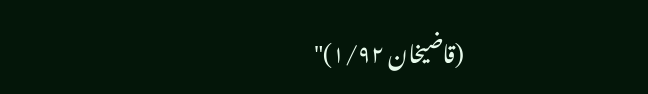(قاضیخان ۱/۹۲)"